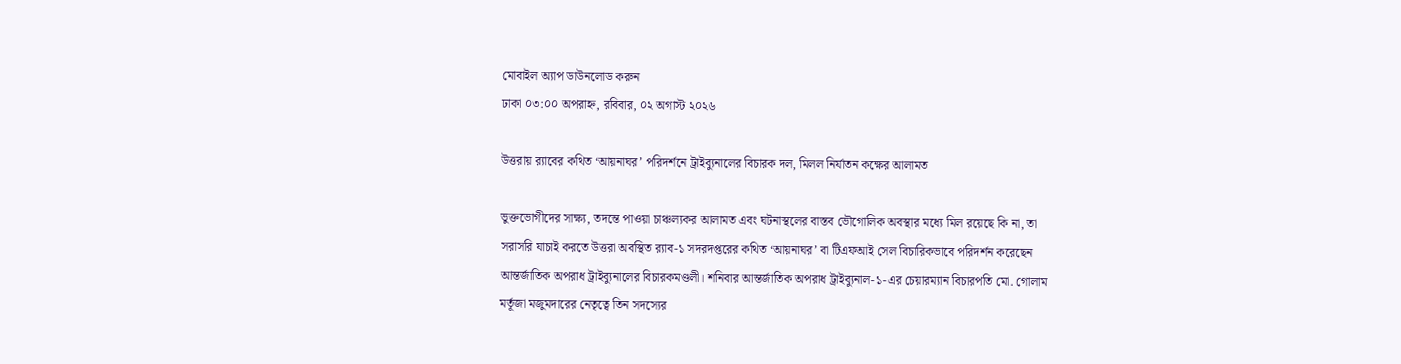মোবাইল অ্যাপ ডাউনলোড করুন
ঢাকা ০৩:০০ অপরাহ্ন, রবিবার, ০২ অগাস্ট ২০২৬

উত্তরায় র‍্যাবের কথিত ‘আয়নাঘর’ পরিদর্শনে ট্রাইব্যুনালের বিচারক দল, মিলল নির্যাতন কক্ষের আলামত

ভুক্তভোগীদের সাক্ষ্য, তদন্তে পাওয়া চাঞ্চল্যকর আলামত এবং ঘটনাস্থলের বাস্তব ভৌগোলিক অবস্থার মধ্যে মিল রয়েছে কি না, তা সরাসরি যাচাই করতে উত্তরা অবস্থিত র‍্যাব-১ সদরদপ্তরের কথিত ‘আয়নাঘর’ বা টিএফআই সেল বিচারিকভাবে পরিদর্শন করেছেন আন্তর্জাতিক অপরাধ ট্রাইব্যুনালের বিচারকমণ্ডলী। শনিবার আন্তর্জাতিক অপরাধ ট্রাইব্যুনাল-১-এর চেয়ারম্যান বিচারপতি মো. গোলাম মর্তূজা মজুমদারের নেতৃত্বে তিন সদস্যের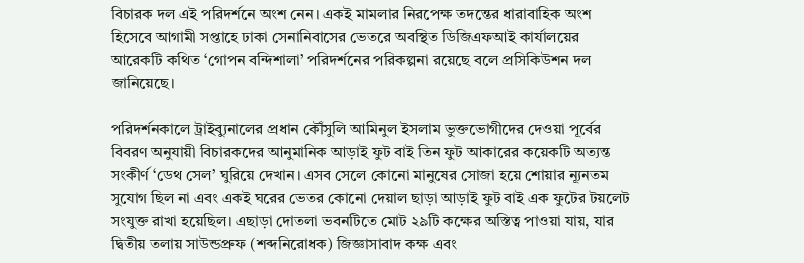বিচারক দল এই পরিদর্শনে অংশ নেন। একই মামলার নিরপেক্ষ তদন্তের ধারাবাহিক অংশ হিসেবে আগামী সপ্তাহে ঢাকা সেনানিবাসের ভেতরে অবস্থিত ডিজিএফআই কার্যালয়ের আরেকটি কথিত ‘গোপন বন্দিশালা’ পরিদর্শনের পরিকল্পনা রয়েছে বলে প্রসিকিউশন দল জানিয়েছে।

পরিদর্শনকালে ট্রাইব্যুনালের প্রধান কৌঁসুলি আমিনুল ইসলাম ভুক্তভোগীদের দেওয়া পূর্বের বিবরণ অনুযায়ী বিচারকদের আনুমানিক আড়াই ফুট বাই তিন ফুট আকারের কয়েকটি অত্যন্ত সংকীর্ণ ‘ডেথ সেল’ ঘুরিয়ে দেখান। এসব সেলে কোনো মানুষের সোজা হয়ে শোয়ার ন্যূনতম সুযোগ ছিল না এবং একই ঘরের ভেতর কোনো দেয়াল ছাড়া আড়াই ফুট বাই এক ফুটের টয়লেট সংযুক্ত রাখা হয়েছিল। এছাড়া দোতলা ভবনটিতে মোট ২৯টি কক্ষের অস্তিত্ব পাওয়া যায়, যার দ্বিতীয় তলায় সাউন্ডপ্রুফ (শব্দনিরোধক) জিজ্ঞাসাবাদ কক্ষ এবং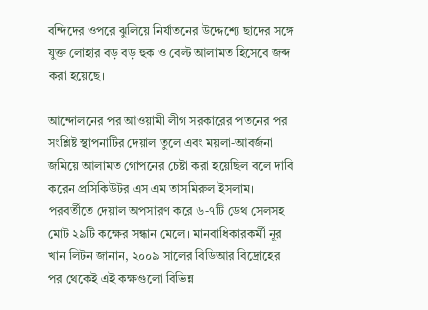বন্দিদের ওপরে ঝুলিয়ে নির্যাতনের উদ্দেশ্যে ছাদের সঙ্গে যুক্ত লোহার বড় বড় হুক ও বেল্ট আলামত হিসেবে জব্দ করা হয়েছে।

আন্দোলনের পর আওয়ামী লীগ সরকারের পতনের পর সংশ্লিষ্ট স্থাপনাটির দেয়াল তুলে এবং ময়লা-আবর্জনা জমিয়ে আলামত গোপনের চেষ্টা করা হয়েছিল বলে দাবি করেন প্রসিকিউটর এস এম তাসমিরুল ইসলাম। পরবর্তীতে দেয়াল অপসারণ করে ৬-৭টি ডেথ সেলসহ মোট ২৯টি কক্ষের সন্ধান মেলে। মানবাধিকারকর্মী নূর খান লিটন জানান, ২০০৯ সালের বিডিআর বিদ্রোহের পর থেকেই এই কক্ষগুলো বিভিন্ন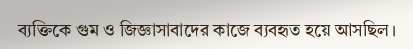ব্যক্তিকে গুম ও জিজ্ঞাসাবাদের কাজে ব্যবহৃত হয়ে আসছিল।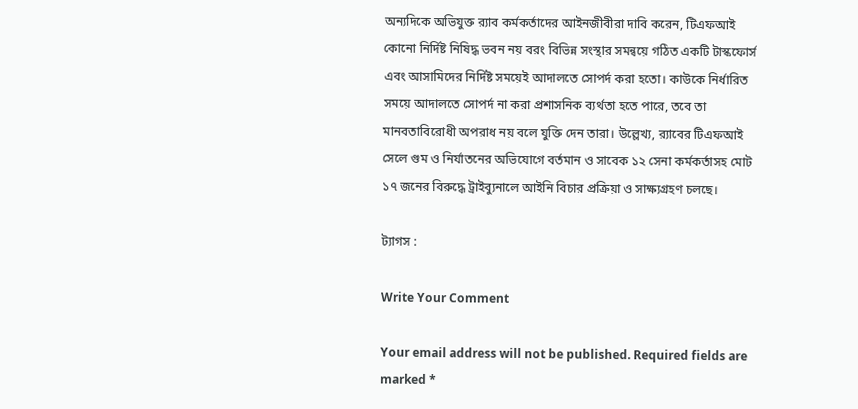অন্যদিকে অভিযুক্ত র‍্যাব কর্মকর্তাদের আইনজীবীরা দাবি করেন, টিএফআই কোনো নির্দিষ্ট নিষিদ্ধ ভবন নয় বরং বিভিন্ন সংস্থার সমন্বয়ে গঠিত একটি টাস্কফোর্স এবং আসামিদের নির্দিষ্ট সময়েই আদালতে সোপর্দ করা হতো। কাউকে নির্ধারিত সময়ে আদালতে সোপর্দ না করা প্রশাসনিক ব্যর্থতা হতে পারে, তবে তা মানবতাবিরোধী অপরাধ নয় বলে যুক্তি দেন তারা। উল্লেখ্য, র‍্যাবের টিএফআই সেলে গুম ও নির্যাতনের অভিযোগে বর্তমান ও সাবেক ১২ সেনা কর্মকর্তাসহ মোট ১৭ জনের বিরুদ্ধে ট্রাইব্যুনালে আইনি বিচার প্রক্রিয়া ও সাক্ষ্যগ্রহণ চলছে।

ট্যাগস :

Write Your Comment

Your email address will not be published. Required fields are marked *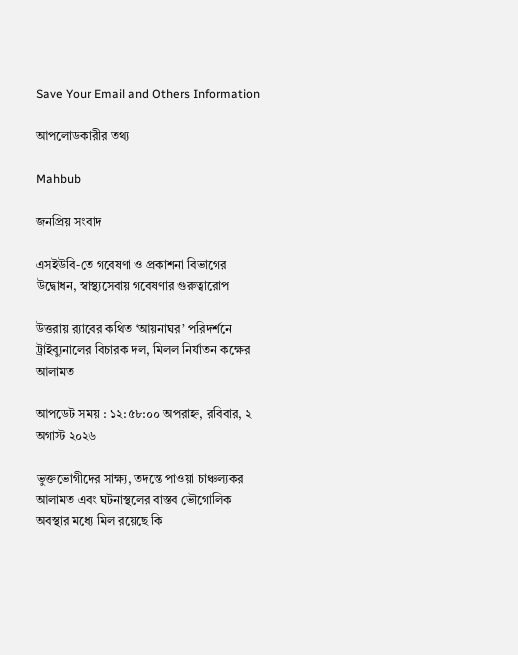Save Your Email and Others Information

আপলোডকারীর তথ্য

Mahbub

জনপ্রিয় সংবাদ

এসইউবি-তে গবেষণা ও প্রকাশনা বিভাগের উদ্বোধন, স্বাস্থ্যসেবায় গবেষণার গুরুত্বারোপ

উত্তরায় র‍্যাবের কথিত ‘আয়নাঘর’ পরিদর্শনে ট্রাইব্যুনালের বিচারক দল, মিলল নির্যাতন কক্ষের আলামত

আপডেট সময় : ১২:৫৮:০০ অপরাহ্ন, রবিবার, ২ অগাস্ট ২০২৬

ভুক্তভোগীদের সাক্ষ্য, তদন্তে পাওয়া চাঞ্চল্যকর আলামত এবং ঘটনাস্থলের বাস্তব ভৌগোলিক অবস্থার মধ্যে মিল রয়েছে কি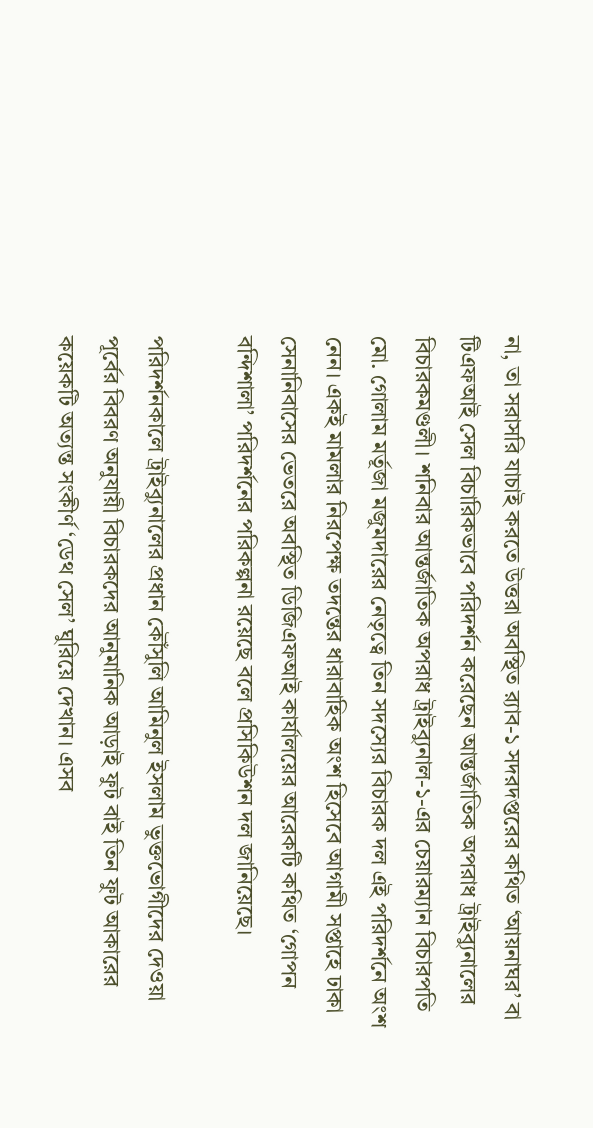না, তা সরাসরি যাচাই করতে উত্তরা অবস্থিত র‍্যাব-১ সদরদপ্তরের কথিত ‘আয়নাঘর’ বা টিএফআই সেল বিচারিকভাবে পরিদর্শন করেছেন আন্তর্জাতিক অপরাধ ট্রাইব্যুনালের বিচারকমণ্ডলী। শনিবার আন্তর্জাতিক অপরাধ ট্রাইব্যুনাল-১-এর চেয়ারম্যান বিচারপতি মো. গোলাম মর্তূজা মজুমদারের নেতৃত্বে তিন সদস্যের বিচারক দল এই পরিদর্শনে অংশ নেন। একই মামলার নিরপেক্ষ তদন্তের ধারাবাহিক অংশ হিসেবে আগামী সপ্তাহে ঢাকা সেনানিবাসের ভেতরে অবস্থিত ডিজিএফআই কার্যালয়ের আরেকটি কথিত ‘গোপন বন্দিশালা’ পরিদর্শনের পরিকল্পনা রয়েছে বলে প্রসিকিউশন দল জানিয়েছে।

পরিদর্শনকালে ট্রাইব্যুনালের প্রধান কৌঁসুলি আমিনুল ইসলাম ভুক্তভোগীদের দেওয়া পূর্বের বিবরণ অনুযায়ী বিচারকদের আনুমানিক আড়াই ফুট বাই তিন ফুট আকারের কয়েকটি অত্যন্ত সংকীর্ণ ‘ডেথ সেল’ ঘুরিয়ে দেখান। এসব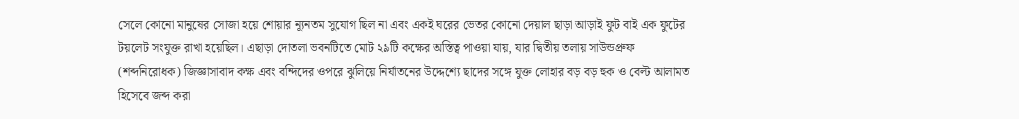সেলে কোনো মানুষের সোজা হয়ে শোয়ার ন্যূনতম সুযোগ ছিল না এবং একই ঘরের ভেতর কোনো দেয়াল ছাড়া আড়াই ফুট বাই এক ফুটের টয়লেট সংযুক্ত রাখা হয়েছিল। এছাড়া দোতলা ভবনটিতে মোট ২৯টি কক্ষের অস্তিত্ব পাওয়া যায়, যার দ্বিতীয় তলায় সাউন্ডপ্রুফ (শব্দনিরোধক) জিজ্ঞাসাবাদ কক্ষ এবং বন্দিদের ওপরে ঝুলিয়ে নির্যাতনের উদ্দেশ্যে ছাদের সঙ্গে যুক্ত লোহার বড় বড় হুক ও বেল্ট আলামত হিসেবে জব্দ করা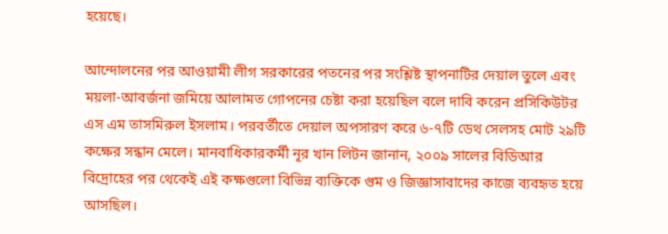হয়েছে।

আন্দোলনের পর আওয়ামী লীগ সরকারের পতনের পর সংশ্লিষ্ট স্থাপনাটির দেয়াল তুলে এবং ময়লা-আবর্জনা জমিয়ে আলামত গোপনের চেষ্টা করা হয়েছিল বলে দাবি করেন প্রসিকিউটর এস এম তাসমিরুল ইসলাম। পরবর্তীতে দেয়াল অপসারণ করে ৬-৭টি ডেথ সেলসহ মোট ২৯টি কক্ষের সন্ধান মেলে। মানবাধিকারকর্মী নূর খান লিটন জানান, ২০০৯ সালের বিডিআর বিদ্রোহের পর থেকেই এই কক্ষগুলো বিভিন্ন ব্যক্তিকে গুম ও জিজ্ঞাসাবাদের কাজে ব্যবহৃত হয়ে আসছিল।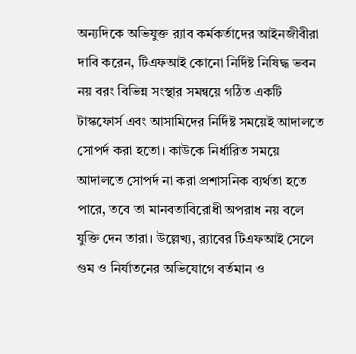অন্যদিকে অভিযুক্ত র‍্যাব কর্মকর্তাদের আইনজীবীরা দাবি করেন, টিএফআই কোনো নির্দিষ্ট নিষিদ্ধ ভবন নয় বরং বিভিন্ন সংস্থার সমন্বয়ে গঠিত একটি টাস্কফোর্স এবং আসামিদের নির্দিষ্ট সময়েই আদালতে সোপর্দ করা হতো। কাউকে নির্ধারিত সময়ে আদালতে সোপর্দ না করা প্রশাসনিক ব্যর্থতা হতে পারে, তবে তা মানবতাবিরোধী অপরাধ নয় বলে যুক্তি দেন তারা। উল্লেখ্য, র‍্যাবের টিএফআই সেলে গুম ও নির্যাতনের অভিযোগে বর্তমান ও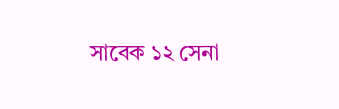সাবেক ১২ সেনা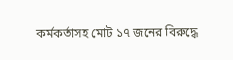কর্মকর্তাসহ মোট ১৭ জনের বিরুদ্ধে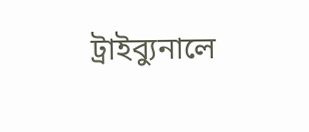ট্রাইব্যুনালে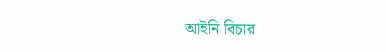আইনি বিচার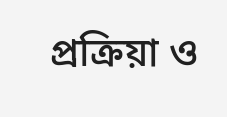প্রক্রিয়া ও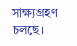সাক্ষ্যগ্রহণ চলছে।